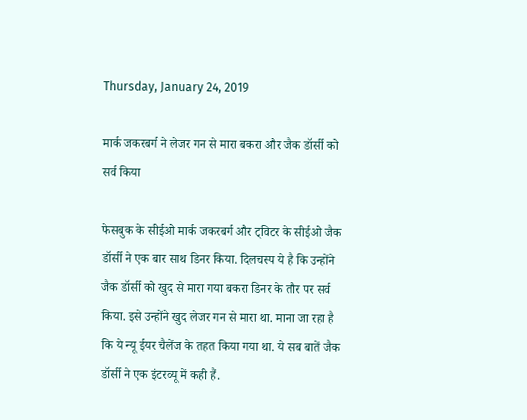Thursday, January 24, 2019

मार्क जकरबर्ग ने लेजर गन से मारा बकरा और जैक डॉर्सी को सर्व किया

फेसबुक के सीईओ मार्क जकरबर्ग और ट्विटर के सीईओ जैक डॉर्सी ने एक बार साथ डिनर किया. दिलचस्प ये है कि उन्होंने जैक डॉर्सी को खुद से मारा गया बकरा डिनर के तौर पर सर्व किया. इसे उन्होंने खुद लेजर गन से मारा था. माना जा रहा है कि ये न्यू ईयर चैलेंज के तहत किया गया था. ये सब बातें जैक डॉर्सी ने एक इंटरव्यू में कही हैं.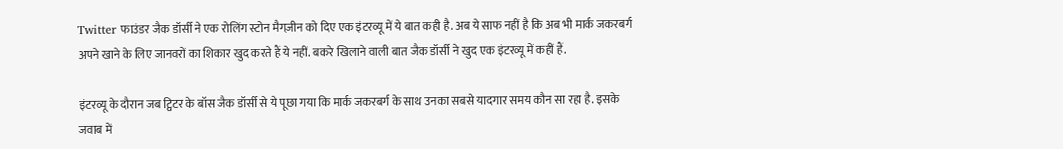Twitter फाउंडर जैक डॉर्सी ने एक रोलिंग स्टोन मैगज़ीन को दिए एक इंटरव्यू में ये बात कही है. अब ये साफ नहीं है कि अब भी मार्क जकरबर्ग अपने खाने के लिए जानवरों का शिकार खुद करते हैं ये नहीं. बकरे खिलाने वाली बात जैक डॉर्सी ने खुद एक इंटरव्यू में कहीं हैं.

इंटरव्यू के दौरान जब ट्विटर के बॉस जैक डॉर्सी से ये पूछा गया कि मार्क जकरबर्ग के साथ उनका सबसे यादगार समय कौन सा रहा है. इसके जवाब में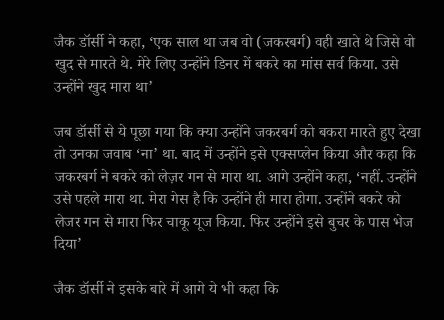जैक डॉर्सी ने कहा, ‘एक साल था जब वो (जकरबर्ग) वही खाते थे जिसे वो खुद से मारते थे. मेरे लिए उन्होंने डिनर में बकरे का मांस सर्व किया. उसे उन्होंने खुद मारा था’

जब डॉर्सी से ये पूछा गया कि क्या उन्होंने जकरबर्ग को बकरा मारते हुए देखा तो उनका जवाब ‘ना’ था. बाद में उन्होंने इसे एक्सप्लेन किया और कहा कि जकरबर्ग ने बकरे को लेज़र गन से मारा था. आगे उन्होंने कहा, ‘नहीं. उन्होंने उसे पहले मारा था. मेरा गेस है कि उन्होंने ही मारा होगा. उन्होंने बकरे को लेजर गन से मारा फिर चाकू यूज किया. फिर उन्होंने इसे बुचर के पास भेज दिया’

जैक डॉर्सी ने इसके बारे में आगे ये भी कहा कि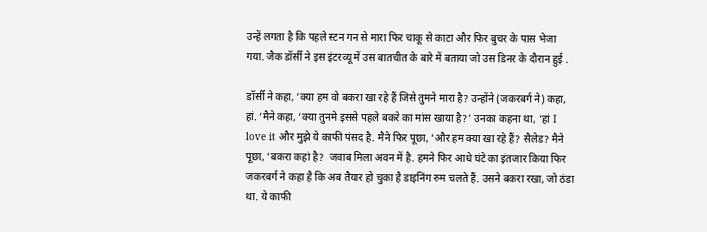उन्हें लगता है कि पहले स्टन गन से मारा फिर चाकू से काटा और फिर बुचर के पास भेजा गया. जैक डॉर्सी ने इस इंटरव्यू में उस बातचीत के बारे में बताया जो उस डिनर के दौरान हुई .

डॉर्सी ने कहा, ‘क्या हम वो बकरा खा रहे हैं जिसे तुमने मारा है? उन्होंने (जकरबर्ग ने) कहा, हां. ‘मैने कहा, ‘क्या तुनमे इससे पहले बकरे का मांस खाया है?’ उनका कहना था, ‘हां I love it और मुझे ये काफी पंसद है. मैने फिर पूछा, ‘और हम क्या खा रहे हैं? सैलेड? मैने पूछा, ‘बकरा कहां है?  जवाब मिला अवन में है. हमने फिर आधे घंटे का इंतजार किया फिर जकरबर्ग ने कहा है कि अब तैयार हो चुका है डाइनिंग रुम चलते हैं. उसने बकरा रखा, जो ठंडा था. ये काफी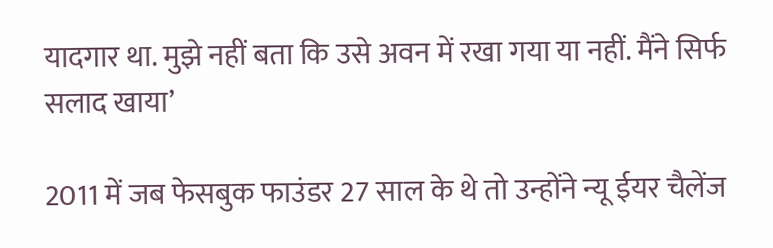यादगार था. मुझे नहीं बता कि उसे अवन में रखा गया या नहीं. मैंने सिर्फ सलाद खाया’

2011 में जब फेसबुक फाउंडर 27 साल के थे तो उन्होंने न्यू ईयर चैलेंज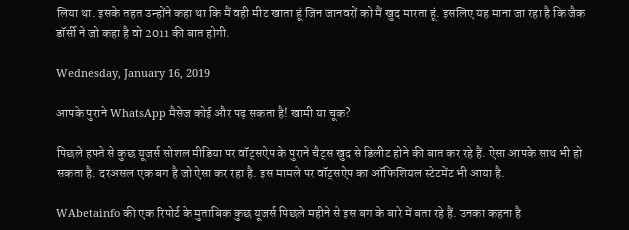लिया था. इसके तहत उन्होंने कहा था कि मैं वही मीट खाता हूं जिन जानवरों को मैं खुद मारता हूं. इसलिए यह माना जा रहा है कि जैक डॉर्सी ने जो कहा है वो 2011 की बात होगी.

Wednesday, January 16, 2019

आपके पुराने WhatsApp मैसेज कोई और पढ़ सकता है! खामी या चूक?

पिछले हफ्ते से कुछ यूजर्स सोशल मीडिया पर वॉट्सऐप के पुराने चैट्स खुद से डिलीट होने की बात कर रहे हैं. ऐसा आपके साथ भी हो सकता है. दरअसल एक बग है जो ऐसा कर रहा है. इस मामले पर वॉट्सऐप का ऑफिशियल स्टेटमेंट भी आया है.

WAbetainfo की एक रिपोर्ट के मुताबिक कुछ यूजर्स पिछले महीने से इस बग के बारे में बता रहे हैं. उनका कहना है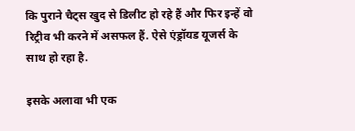कि पुराने चैट्स खुद से डिलीट हो रहे हैं और फिर इन्हें वो रिट्रीव भी करने में असफल हैं. ऐसे एंड्रॉयड यूजर्स के साथ हो रहा है.

इसके अलावा भी एक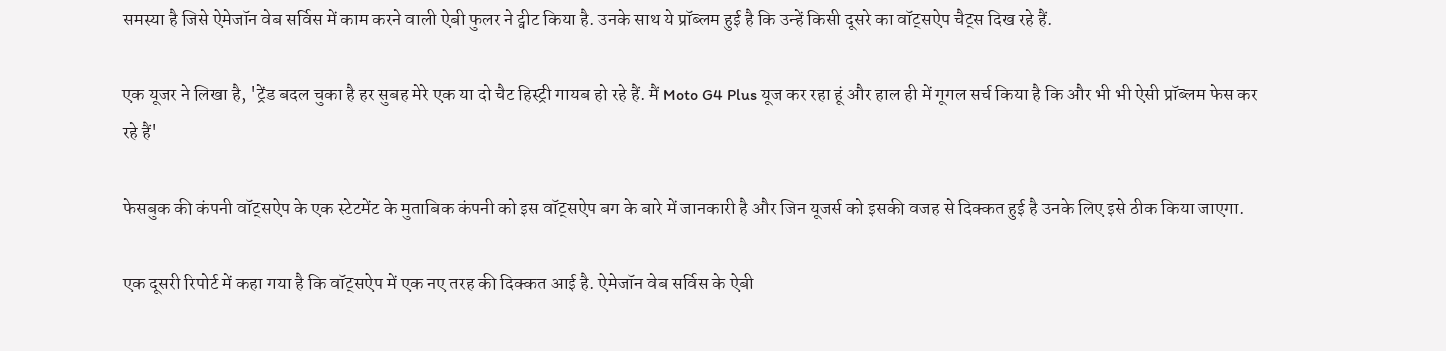समस्या है जिसे ऐमेजॉन वेब सर्विस में काम करने वाली ऐबी फुलर ने ट्वीट किया है. उनके साथ ये प्रॉब्लम हुई है कि उन्हें किसी दूसरे का वॉट्सऐप चैट्स दिख रहे हैं.

एक यूजर ने लिखा है, 'ट्रेंड बदल चुका है हर सुबह मेरे एक या दो चैट हिस्ट्री गायब हो रहे हैं. मैं Moto G4 Plus यूज कर रहा हूं और हाल ही में गूगल सर्च किया है कि और भी भी ऐसी प्रॉब्लम फेस कर रहे हैं'

फेसबुक की कंपनी वॉट्सऐप के एक स्टेटमेंट के मुताबिक कंपनी को इस वॉट्सऐप बग के बारे में जानकारी है और जिन यूजर्स को इसकी वजह से दिक्कत हुई है उनके लिए इसे ठीक किया जाएगा.

एक दूसरी रिपोर्ट में कहा गया है कि वॉट्सऐप में एक नए तरह की दिक्कत आई है. ऐमेजॉन वेब सर्विस के ऐबी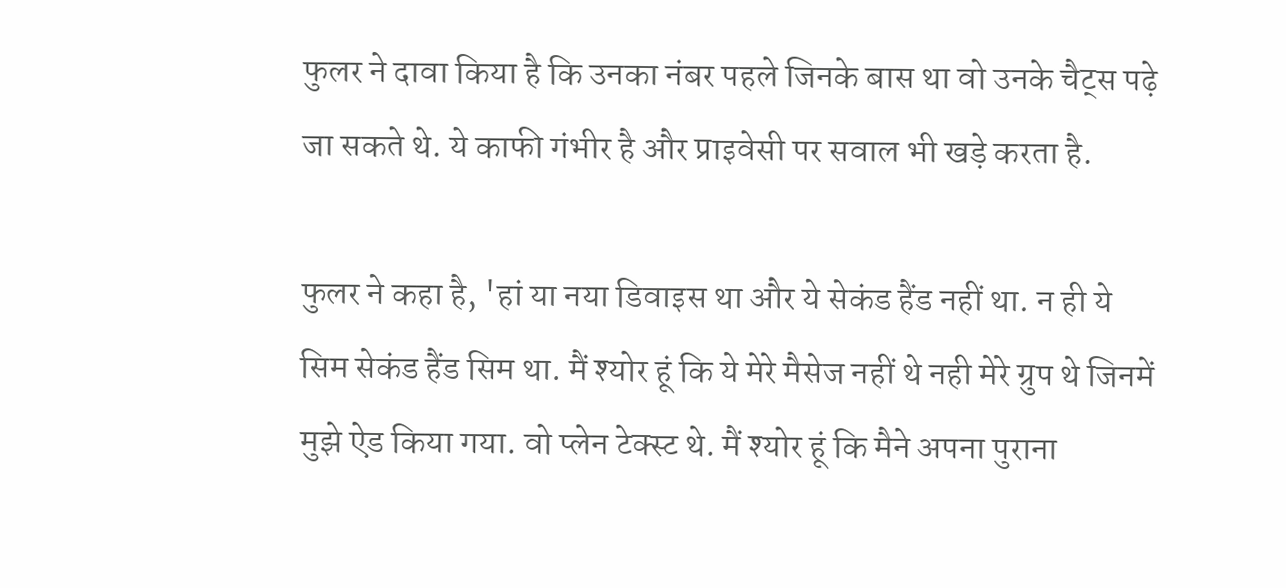फुलर ने दावा किया है कि उनका नंबर पहले जिनके बास था वो उनके चैट्स पढ़े जा सकते थे. ये काफी गंभीर है और प्राइवेसी पर सवाल भी खड़े करता है.

फुलर ने कहा है, 'हां या नया डिवाइस था और ये सेकंड हैंड नहीं था. न ही ये सिम सेकंड हैंड सिम था. मैं श्योर हूं कि ये मेरे मैसेज नहीं थे नही मेरे ग्रुप थे जिनमें मुझे ऐड किया गया. वो प्लेन टेक्स्ट थे. मैं श्योर हूं कि मैने अपना पुराना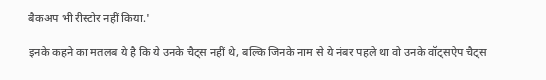बैकअप भी रीस्टोर नहीं किया.'

इनके कहने का मतलब ये है कि ये उनके चैट्स नहीं थे, बल्कि जिनके नाम से ये नंबर पहले था वो उनके वॉट्सऐप चैट्स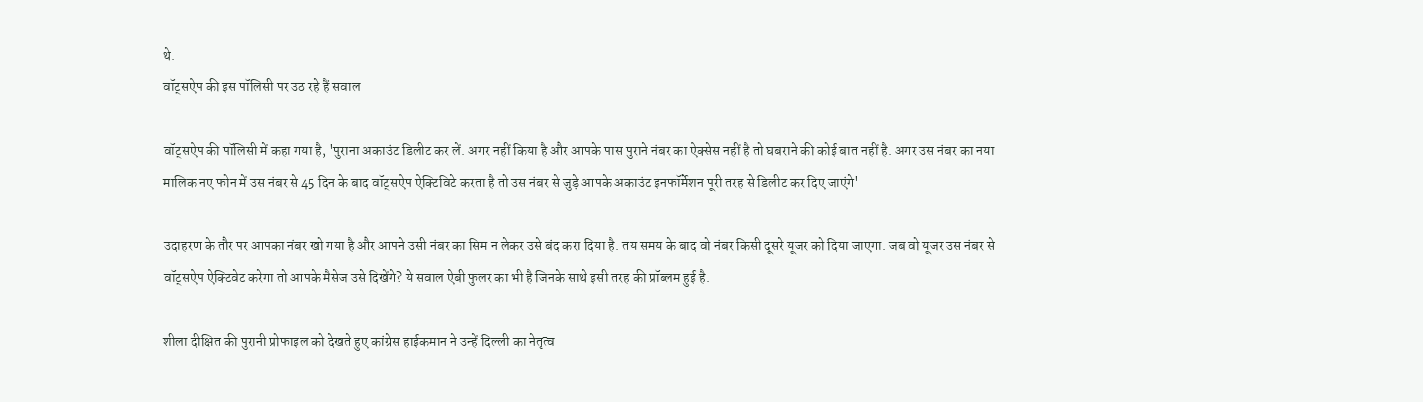थे.
वॉट्सऐप की इस पॉलिसी पर उठ रहे हैं सवाल

वॉट्सऐप की पॉलिसी में कहा गया है, 'पुराना अकाउंट डिलीट कर लें. अगर नहीं किया है और आपके पास पुराने नंबर का ऐक्सेस नहीं है तो घबराने की कोई बात नहीं है. अगर उस नंबर का नया मालिक नए फोन में उस नंबर से 45 दिन के बाद वॉट्सऐप ऐक्टिविटे करता है तो उस नंबर से जुड़े आपके अकाउंट इनफॉर्मेशन पूरी तरह से डिलीट कर दिए जाएंगे'

उदाहरण के तौर पर आपका नंबर खो गया है और आपने उसी नंबर का सिम न लेकर उसे बंद करा दिया है. तय समय के बाद वो नंबर किसी दूसरे यूजर को दिया जाएगा. जब वो यूजर उस नंबर से वॉट्सऐप ऐक्टिवेट करेगा तो आपके मैसेज उसे दिखेंगे? ये सवाल ऐबी फुलर का भी है जिनके साथे इसी तरह की प्रॉब्लम हुई है.

शीला दीक्षित की पुरानी प्रोफाइल को देखते हुए कांग्रेस हाईकमान ने उन्हें दिल्ली का नेतृत्व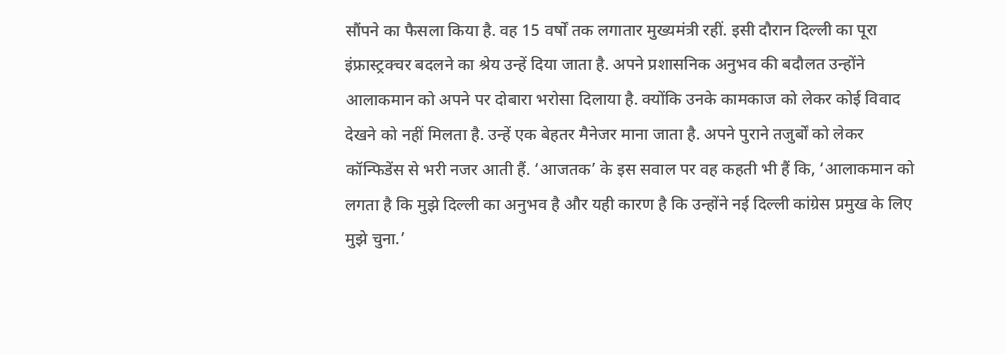सौंपने का फैसला किया है. वह 15 वर्षों तक लगातार मुख्यमंत्री रहीं. इसी दौरान दिल्ली का पूरा इंफ्रास्ट्रक्चर बदलने का श्रेय उन्हें दिया जाता है. अपने प्रशासनिक अनुभव की बदौलत उन्होंने आलाकमान को अपने पर दोबारा भरोसा दिलाया है. क्योंकि उनके कामकाज को लेकर कोई विवाद देखने को नहीं मिलता है. उन्हें एक बेहतर मैनेजर माना जाता है. अपने पुराने तजुर्बों को लेकर कॉन्फिडेंस से भरी नजर आती हैं. ‘आजतक’ के इस सवाल पर वह कहती भी हैं कि, ‘आलाकमान को लगता है कि मुझे दिल्ली का अनुभव है और यही कारण है कि उन्होंने नई दिल्ली कांग्रेस प्रमुख के लिए मुझे चुना.’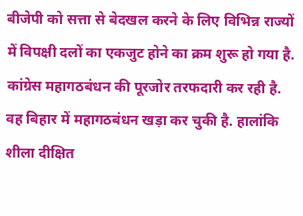बीजेपी को सत्ता से बेदखल करने के लिए विभिन्न राज्यों में विपक्षी दलों का एकजुट होने का क्रम शुरू हो गया है. कांग्रेस महागठबंधन की पूरजोर तरफदारी कर रही है. वह बिहार में महागठबंधन खड़ा कर चुकी है. हालांकि शीला दीक्षित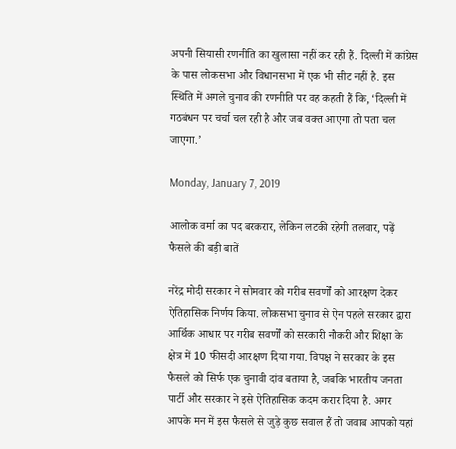अपनी सियासी रणनीति का खुलासा नहीं कर रही हैं. दिल्ली में कांग्रेस के पास लोकसभा और विधानसभा में एक भी सीट नहीं है. इस स्थिति में अगले चुनाव की रणनीति पर वह कहती हैं कि, ‘दिल्ली में गठबंधन पर चर्चा चल रही है और जब वक्त आएगा तो पता चल जाएगा.’

Monday, January 7, 2019

आलोक वर्मा का पद बरकरार, लेकिन लटकी रहेगी तलवार, पढ़ें फैसले की बड़ी बातें

नरेंद्र मोदी सरकार ने सोमवार को गरीब सवर्णों को आरक्षण देकर ऐतिहासिक निर्णय किया. लोकसभा चुनाव से ऐन पहले सरकार द्वारा आर्थिक आधार पर गरीब सवर्णों को सरकारी नौकरी और शिक्षा के क्षेत्र में 10 फीसदी आरक्षण दिया गया. विपक्ष ने सरकार के इस फैसले को सिर्फ एक चुनावी दांव बताया है, जबकि भारतीय जनता पार्टी और सरकार ने इसे ऐतिहासिक कदम करार दिया है. अगर आपके मन में इस फैसले से जुड़े कुछ सवाल हैं तो जवाब आपको यहां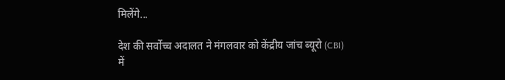मिलेंगे...

देश की सर्वोच्च अदालत ने मंगलवार को केंद्रीय जांच ब्यूरो (CBI) में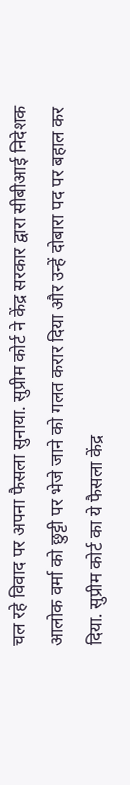चल रहे विवाद पर अपना फैसला सुनाया. सुप्रीम कोर्ट ने केंद्र सरकार द्वारा सीबीआई निदेशक आलोक वर्मा को छुट्टी पर भेजे जाने को गलत करार दिया और उन्हें दोबारा पद पर बहाल कर दिया. सुप्रीम कोर्ट का ये फैसला केंद्र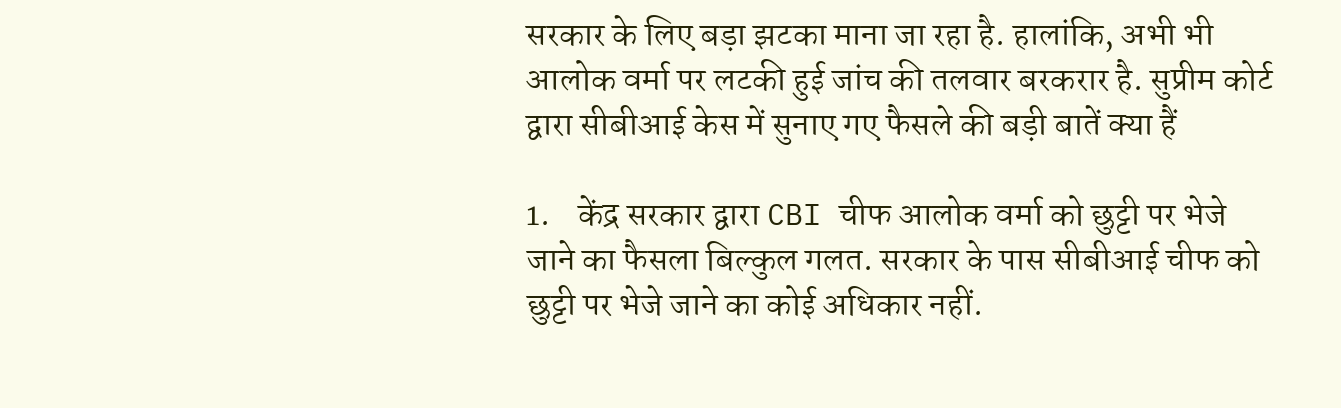सरकार के लिए बड़ा झटका माना जा रहा है. हालांकि, अभी भी आलोक वर्मा पर लटकी हुई जांच की तलवार बरकरार है. सुप्रीम कोर्ट द्वारा सीबीआई केस में सुनाए गए फैसले की बड़ी बातें क्या हैं

1.    केंद्र सरकार द्वारा CBI चीफ आलोक वर्मा को छुट्टी पर भेजे जाने का फैसला बिल्कुल गलत. सरकार के पास सीबीआई चीफ को छुट्टी पर भेजे जाने का कोई अधिकार नहीं.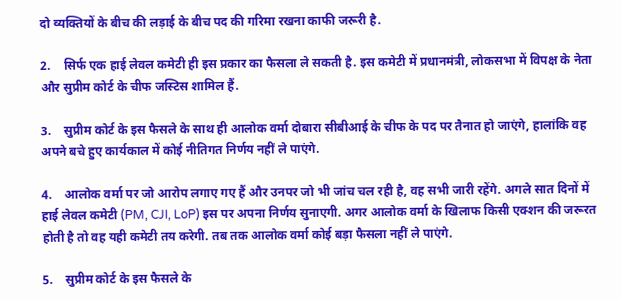दो व्यक्तियों के बीच की लड़ाई के बीच पद की गरिमा रखना काफी जरूरी है.

2.    सिर्फ एक हाई लेवल कमेटी ही इस प्रकार का फैसला ले सकती है. इस कमेटी में प्रधानमंत्री, लोकसभा में विपक्ष के नेता और सुप्रीम कोर्ट के चीफ जस्टिस शामिल हैं.

3.    सुप्रीम कोर्ट के इस फैसले के साथ ही आलोक वर्मा दोबारा सीबीआई के चीफ के पद पर तैनात हो जाएंगे, हालांकि वह अपने बचे हुए कार्यकाल में कोई नीतिगत निर्णय नहीं ले पाएंगे.

4.    आलोक वर्मा पर जो आरोप लगाए गए हैं और उनपर जो भी जांच चल रही है, वह सभी जारी रहेंगे. अगले सात दिनों में हाई लेवल कमेटी (PM, CJI, LoP) इस पर अपना निर्णय सुनाएगी. अगर आलोक वर्मा के खिलाफ किसी एक्शन की जरूरत होती है तो वह यही कमेटी तय करेगी. तब तक आलोक वर्मा कोई बड़ा फैसला नहीं ले पाएंगे.

5.    सुप्रीम कोर्ट के इस फैसले के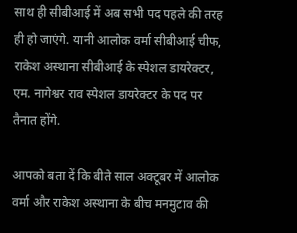साथ ही सीबीआई में अब सभी पद पहले की तरह ही हो जाएंगे. यानी आलोक वर्मा सीबीआई चीफ, राकेश अस्थाना सीबीआई के स्पेशल डायरेक्टर, एम. नागेश्वर राव स्पेशल डायरेक्टर के पद पर तैनात होंगे.

आपको बता दें कि बीते साल अक्टूबर में आलोक वर्मा और राकेश अस्थाना के बीच मनमुटाव की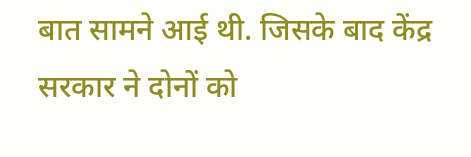बात सामने आई थी. जिसके बाद केंद्र सरकार ने दोनों को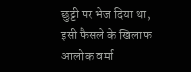छुट्टी पर भेज दिया था, इसी फैसले के खिलाफ आलोक वर्मा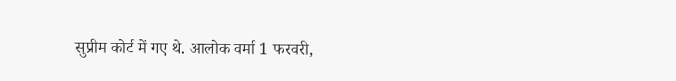सुप्रीम कोर्ट में गए थे. आलोक वर्मा 1 फरवरी,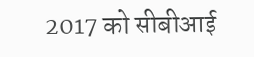2017 को सीबीआई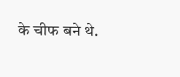के चीफ बने थे.